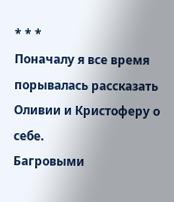* * *
Поначалу я все время порывалась рассказать Оливии и Кристоферу о себе.
Багровыми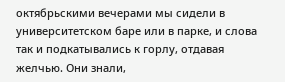октябрьскими вечерами мы сидели в университетском баре или в парке, и слова так и подкатывались к горлу, отдавая желчью. Они знали,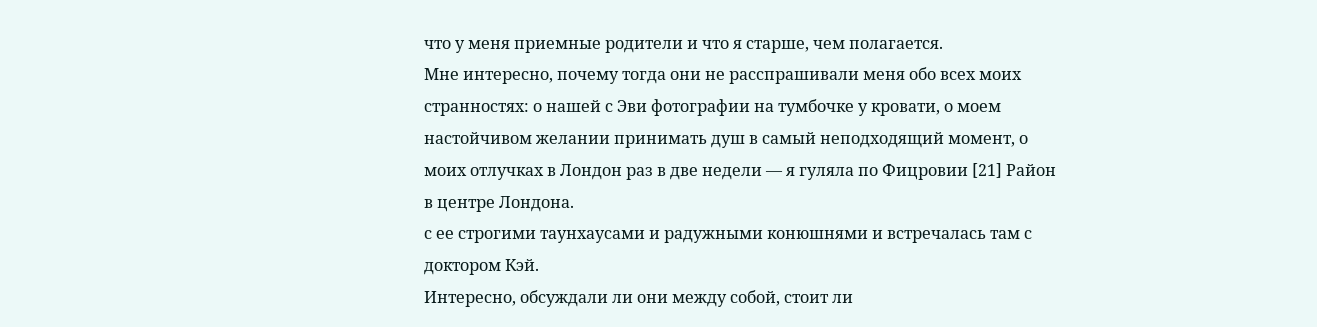что у меня приемные родители и что я старше, чем полагается.
Мне интересно, почему тогда они не расспрашивали меня обо всех моих странностях: о нашей с Эви фотографии на тумбочке у кровати, о моем настойчивом желании принимать душ в самый неподходящий момент, о моих отлучках в Лондон раз в две недели — я гуляла по Фицровии [21] Район в центре Лондона.
с ее строгими таунхаусами и радужными конюшнями и встречалась там с доктором Кэй.
Интересно, обсуждали ли они между собой, стоит ли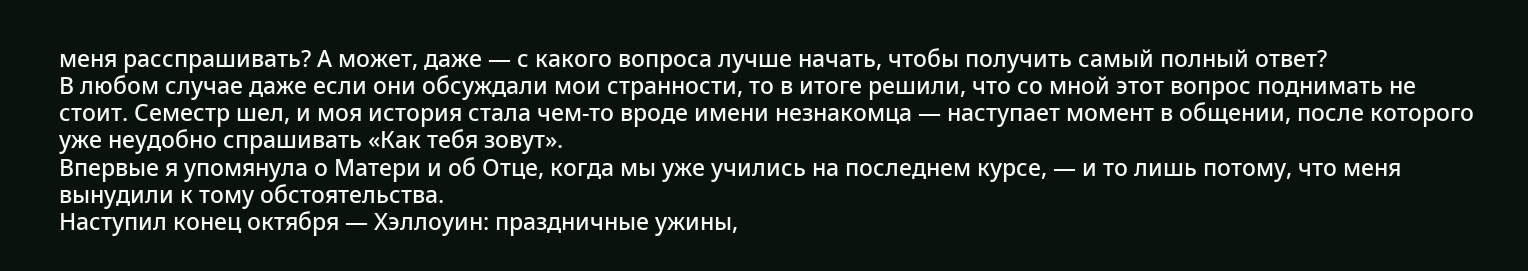меня расспрашивать? А может, даже — с какого вопроса лучше начать, чтобы получить самый полный ответ?
В любом случае даже если они обсуждали мои странности, то в итоге решили, что со мной этот вопрос поднимать не стоит. Семестр шел, и моя история стала чем-то вроде имени незнакомца — наступает момент в общении, после которого уже неудобно спрашивать «Как тебя зовут».
Впервые я упомянула о Матери и об Отце, когда мы уже учились на последнем курсе, — и то лишь потому, что меня вынудили к тому обстоятельства.
Наступил конец октября — Хэллоуин: праздничные ужины,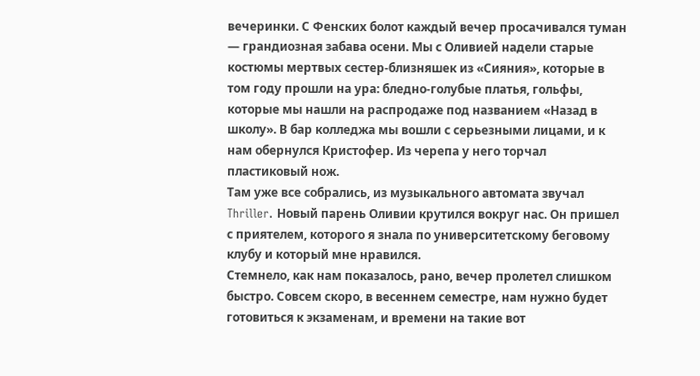вечеринки. С Фенских болот каждый вечер просачивался туман — грандиозная забава осени. Мы с Оливией надели старые костюмы мертвых сестер-близняшек из «Сияния», которые в том году прошли на ура: бледно-голубые платья, гольфы, которые мы нашли на распродаже под названием «Назад в школу». В бар колледжа мы вошли с серьезными лицами, и к нам обернулся Кристофер. Из черепа у него торчал пластиковый нож.
Там уже все собрались, из музыкального автомата звучал Thriller. Новый парень Оливии крутился вокруг нас. Он пришел с приятелем, которого я знала по университетскому беговому клубу и который мне нравился.
Стемнело, как нам показалось, рано, вечер пролетел слишком быстро. Совсем скоро, в весеннем семестре, нам нужно будет готовиться к экзаменам, и времени на такие вот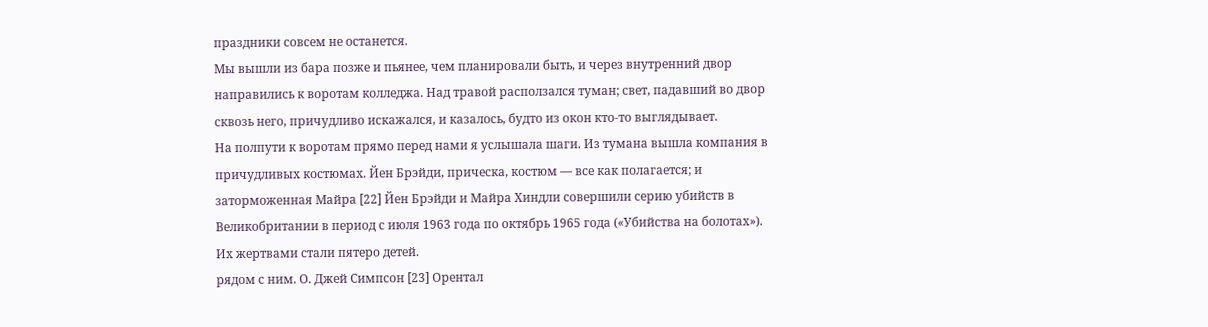праздники совсем не останется.
Мы вышли из бара позже и пьянее, чем планировали быть, и через внутренний двор направились к воротам колледжа. Над травой расползался туман; свет, падавший во двор сквозь него, причудливо искажался, и казалось, будто из окон кто-то выглядывает.
На полпути к воротам прямо перед нами я услышала шаги. Из тумана вышла компания в причудливых костюмах. Йен Брэйди, прическа, костюм — все как полагается; и заторможенная Майра [22] Йен Брэйди и Майра Хиндли совершили серию убийств в Великобритании в период с июля 1963 года по октябрь 1965 года («Убийства на болотах»). Их жертвами стали пятеро детей.
рядом с ним. О. Джей Симпсон [23] Орентал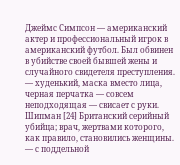Джеймс Симпсон — американский актер и профессиональный игрок в американский футбол. Был обвинен в убийстве своей бывшей жены и случайного свидетеля преступления.
— худенький, маска вместо лица, черная перчатка — совсем неподходящая — свисает с руки. Шипман [24] Британский серийный убийца; врач, жертвами которого, как правило, становились женщины.
— с поддельной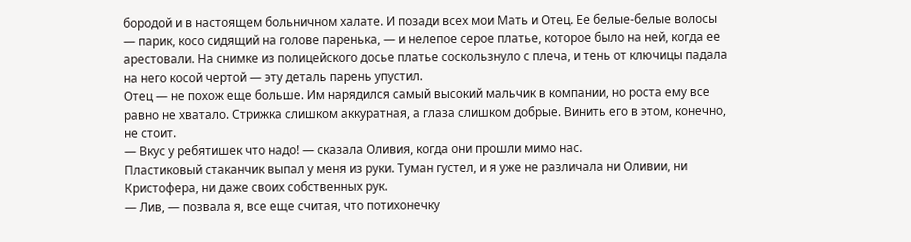бородой и в настоящем больничном халате. И позади всех мои Мать и Отец. Ее белые-белые волосы — парик, косо сидящий на голове паренька, — и нелепое серое платье, которое было на ней, когда ее арестовали. На снимке из полицейского досье платье соскользнуло с плеча, и тень от ключицы падала на него косой чертой — эту деталь парень упустил.
Отец — не похож еще больше. Им нарядился самый высокий мальчик в компании, но роста ему все равно не хватало. Стрижка слишком аккуратная, а глаза слишком добрые. Винить его в этом, конечно, не стоит.
— Вкус у ребятишек что надо! — сказала Оливия, когда они прошли мимо нас.
Пластиковый стаканчик выпал у меня из руки. Туман густел, и я уже не различала ни Оливии, ни Кристофера, ни даже своих собственных рук.
— Лив, — позвала я, все еще считая, что потихонечку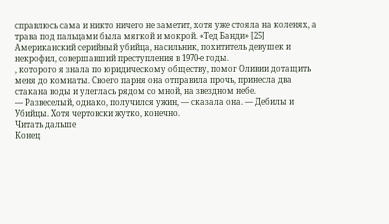справлюсь сама и никто ничего не заметит, хотя уже стояла на коленях, а трава под пальцами была мягкой и мокрой. «Тед Банди» [25] Американский серийный убийца, насильник, похититель девушек и некрофил, совершавший преступления в 1970-е годы.
, которого я знала по юридическому обществу, помог Оливии дотащить меня до комнаты. Своего парня она отправила прочь, принесла два стакана воды и улеглась рядом со мной, на звездном небе.
— Развеселый, однако, получился ужин, — сказала она. — Дебилы и Убийцы. Хотя чертовски жутко, конечно.
Читать дальше
Конец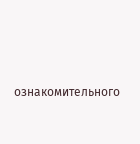ознакомительного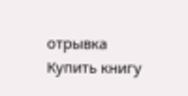отрывка
Купить книгу